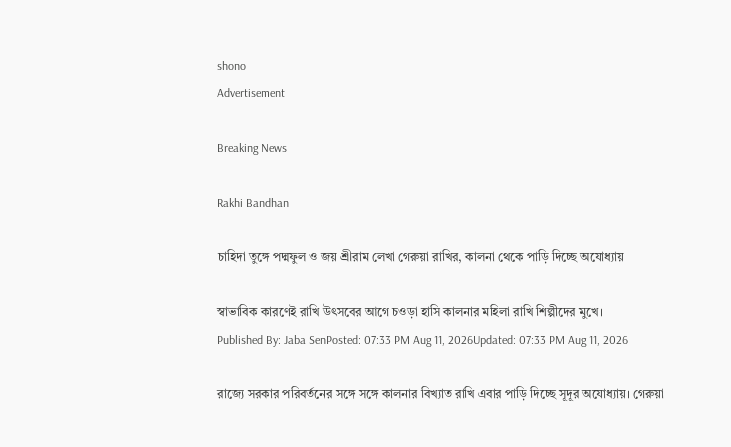shono
Advertisement

Breaking News

Rakhi Bandhan

চাহিদা তুঙ্গে পদ্মফুল ও জয় শ্রীরাম লেখা গেরুয়া রাখির, কালনা থেকে পাড়ি দিচ্ছে অযোধ্যায়

স্বাভাবিক কারণেই রাখি উৎসবের আগে চওড়া হাসি কালনার মহিলা রাখি শিল্পীদের মুখে।
Published By: Jaba SenPosted: 07:33 PM Aug 11, 2026Updated: 07:33 PM Aug 11, 2026

রাজ্যে সরকার পরিবর্তনের সঙ্গে সঙ্গে কালনার বিখ্যাত রাখি এবার পাড়ি দিচ্ছে সূদূর অযোধ্যায়। গেরুয়া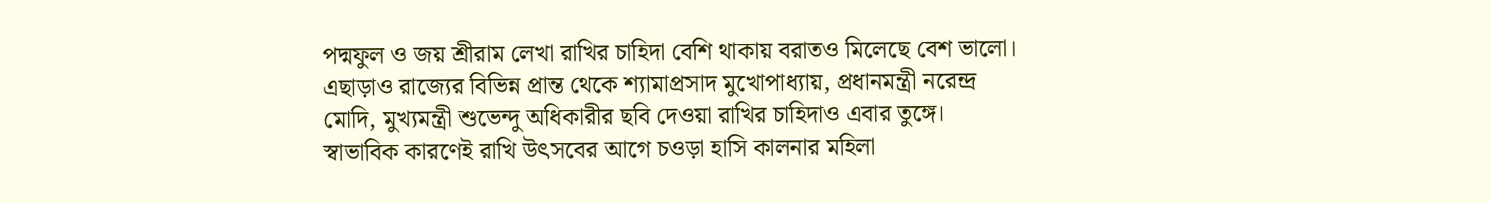পদ্মফুল ও জয় শ্রীরাম লেখা রাখির চাহিদা বেশি থাকায় বরাতও মিলেছে বেশ ভালো। এছাড়াও রাজ্যের বিভিন্ন প্রান্ত থেকে শ্যামাপ্রসাদ মুখোপাধ্যায়, প্রধানমন্ত্রী নরেন্দ্র মোদি, মুখ্যমন্ত্রী শুভেন্দু অধিকারীর ছবি দেওয়া রাখির চাহিদাও এবার তুঙ্গে। স্বাভাবিক কারণেই রাখি উৎসবের আগে চওড়া হাসি কালনার মহিলা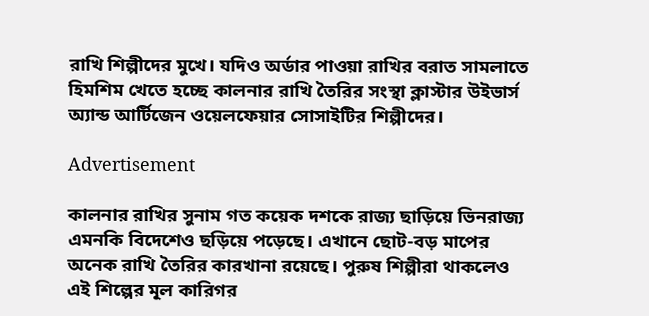রাখি শিল্পীদের মুখে। যদিও অর্ডার পাওয়া রাখির বরাত সামলাতে হিমশিম খেতে হচ্ছে কালনার রাখি তৈরির সংস্থা ক্লাস্টার উইভার্স অ্যান্ড আর্টিজেন ওয়েলফেয়ার সোসাইটির শিল্পীদের।

Advertisement

কালনার রাখির সুনাম গত কয়েক দশকে রাজ্য ছাড়িয়ে ভিনরাজ্য এমনকি বিদেশেও ছড়িয়ে পড়েছে। এখানে ছোট-বড় মাপের অনেক রাখি তৈরির কারখানা রয়েছে। পুরুষ শিল্পীরা থাকলেও এই শিল্পের মূল কারিগর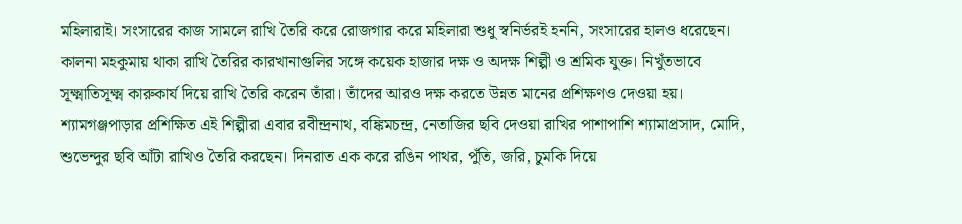মহিলারাই। সংসারের কাজ সামলে রাখি তৈরি করে রোজগার করে মহিলারা শুধু স্বনির্ভরই হননি, সংসারের হালও ধরেছেন। কালনা মহকুমায় থাকা রাখি তৈরির কারখানাগুলির সঙ্গে কয়েক হাজার দক্ষ ও অদক্ষ শিল্পী ও শ্রমিক যুক্ত। নিখুঁতভাবে সূক্ষ্মাতিসূক্ষ্ম কারুকার্য দিয়ে রাখি তৈরি করেন তাঁরা। তাঁদের আরও দক্ষ করতে উন্নত মানের প্রশিক্ষণও দেওয়া হয়। শ্যামগঞ্জপাড়ার প্রশিক্ষিত এই শিল্পীরা এবার রবীন্দ্রনাথ, বঙ্কিমচন্দ্র, নেতাজির ছবি দেওয়া রাখির পাশাপাশি শ্যামাপ্রসাদ, মোদি, শুভেন্দুর ছবি আঁটা রাখিও তৈরি করছেন। দিনরাত এক করে রঙিন পাথর, পুঁতি, জরি, চুমকি দিয়ে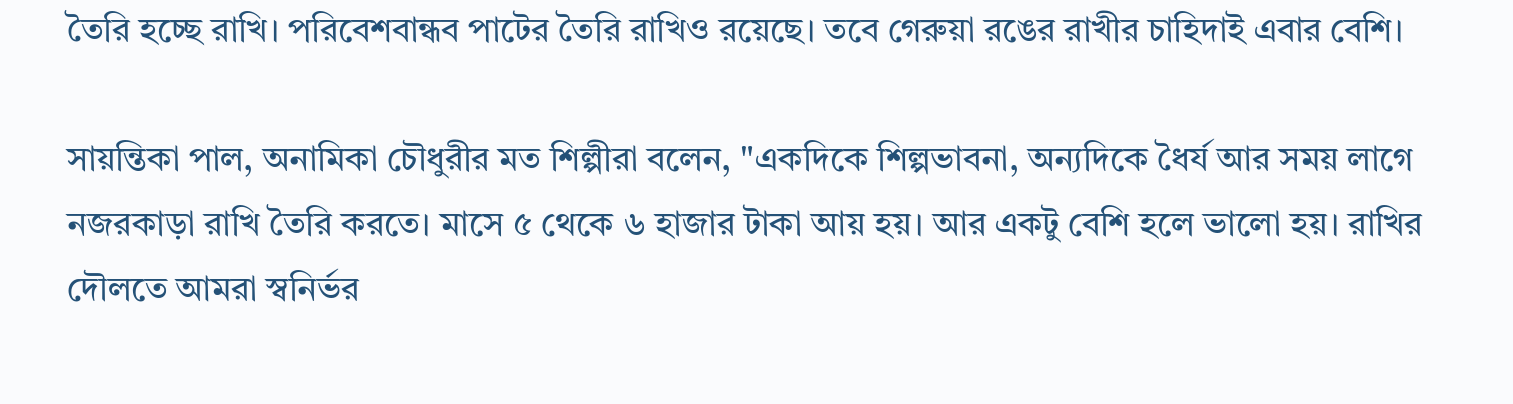তৈরি হচ্ছে রাখি। পরিবেশবান্ধব পাটের তৈরি রাখিও রয়েছে। তবে গেরুয়া রঙের রাখীর চাহিদাই এবার বেশি।

সায়ন্তিকা পাল, অনামিকা চৌধুরীর মত শিল্পীরা বলেন, "একদিকে শিল্পভাবনা, অন্যদিকে ধৈর্য আর সময় লাগে নজরকাড়া রাখি তৈরি করতে। মাসে ৫ থেকে ৬ হাজার টাকা আয় হয়। আর একটু বেশি হলে ভালো হয়। রাখির দৌলতে আমরা স্বনির্ভর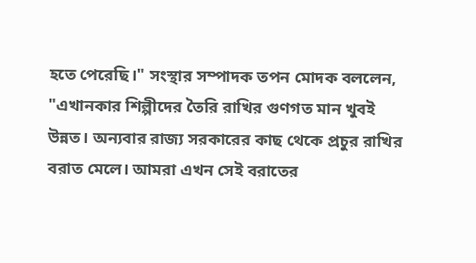হতে পেরেছি।" সংস্থার সম্পাদক তপন মোদক বললেন, "এখানকার শিল্পীদের তৈরি রাখির গুণগত মান খুবই উন্নত। অন্যবার রাজ্য সরকারের কাছ থেকে প্রচুর রাখির বরাত মেলে। আমরা এখন সেই বরাতের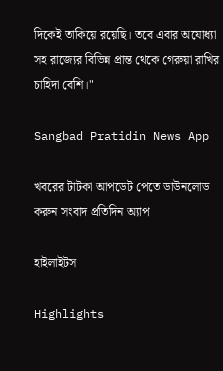দিকেই তাকিয়ে রয়েছি। তবে এবার অযোধ্যা সহ রাজ্যের বিভিন্ন প্রান্ত থেকে গেরুয়া রাখির চাহিদা বেশি।"

Sangbad Pratidin News App

খবরের টাটকা আপডেট পেতে ডাউনলোড করুন সংবাদ প্রতিদিন অ্যাপ

হাইলাইটস

Highlights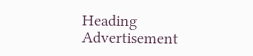Heading
Advertisement